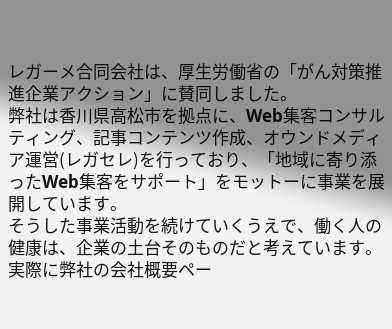レガーメ合同会社は、厚生労働省の「がん対策推進企業アクション」に賛同しました。
弊社は香川県高松市を拠点に、Web集客コンサルティング、記事コンテンツ作成、オウンドメディア運営(レガセレ)を行っており、「地域に寄り添ったWeb集客をサポート」をモットーに事業を展開しています。
そうした事業活動を続けていくうえで、働く人の健康は、企業の土台そのものだと考えています。
実際に弊社の会社概要ペー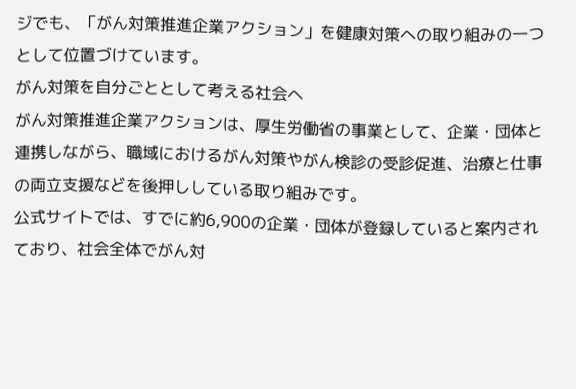ジでも、「がん対策推進企業アクション」を健康対策への取り組みの一つとして位置づけています。
がん対策を自分ごととして考える社会へ
がん対策推進企業アクションは、厚生労働省の事業として、企業・団体と連携しながら、職域におけるがん対策やがん検診の受診促進、治療と仕事の両立支援などを後押ししている取り組みです。
公式サイトでは、すでに約6,900の企業・団体が登録していると案内されており、社会全体でがん対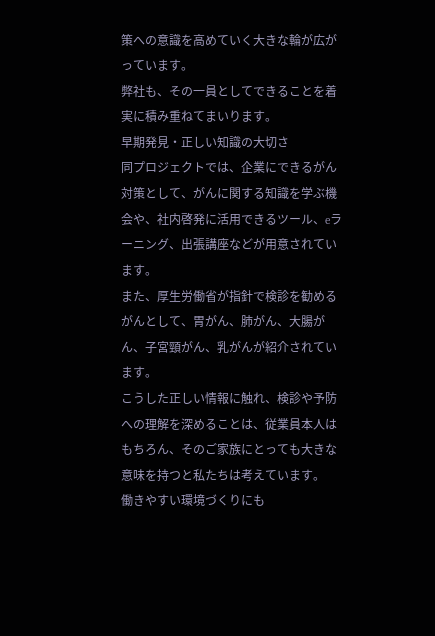策への意識を高めていく大きな輪が広がっています。
弊社も、その一員としてできることを着実に積み重ねてまいります。
早期発見・正しい知識の大切さ
同プロジェクトでは、企業にできるがん対策として、がんに関する知識を学ぶ機会や、社内啓発に活用できるツール、eラーニング、出張講座などが用意されています。
また、厚生労働省が指針で検診を勧めるがんとして、胃がん、肺がん、大腸がん、子宮頸がん、乳がんが紹介されています。
こうした正しい情報に触れ、検診や予防への理解を深めることは、従業員本人はもちろん、そのご家族にとっても大きな意味を持つと私たちは考えています。
働きやすい環境づくりにも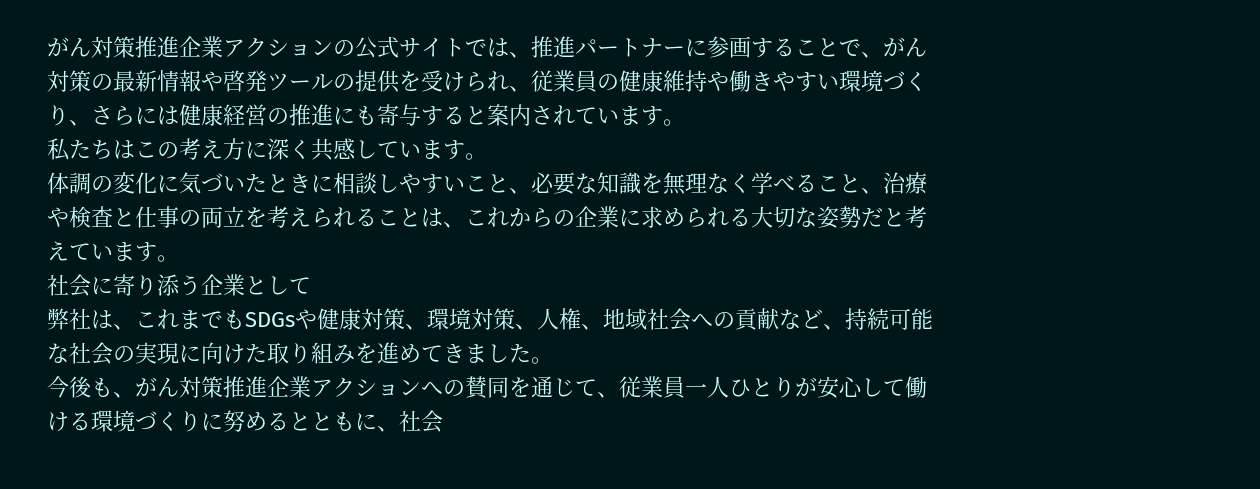がん対策推進企業アクションの公式サイトでは、推進パートナーに参画することで、がん対策の最新情報や啓発ツールの提供を受けられ、従業員の健康維持や働きやすい環境づくり、さらには健康経営の推進にも寄与すると案内されています。
私たちはこの考え方に深く共感しています。
体調の変化に気づいたときに相談しやすいこと、必要な知識を無理なく学べること、治療や検査と仕事の両立を考えられることは、これからの企業に求められる大切な姿勢だと考えています。
社会に寄り添う企業として
弊社は、これまでもSDGsや健康対策、環境対策、人権、地域社会への貢献など、持続可能な社会の実現に向けた取り組みを進めてきました。
今後も、がん対策推進企業アクションへの賛同を通じて、従業員一人ひとりが安心して働ける環境づくりに努めるとともに、社会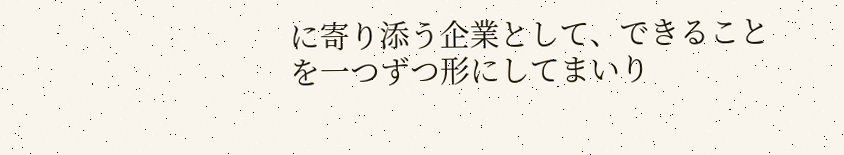に寄り添う企業として、できることを一つずつ形にしてまいり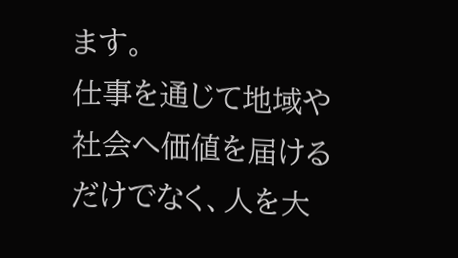ます。
仕事を通じて地域や社会へ価値を届けるだけでなく、人を大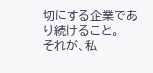切にする企業であり続けること。
それが、私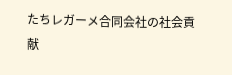たちレガーメ合同会社の社会貢献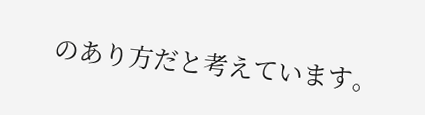のあり方だと考えています。